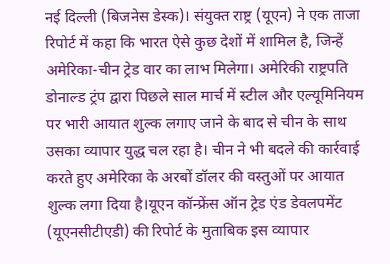नई दिल्ली (बिजनेस डेस्क)। संयुक्त राष्ट्र (यूएन) ने एक ताजा रिपोर्ट में कहा कि भारत ऐसे कुछ देशों में शामिल है, जिन्हें अमेरिका-चीन ट्रेड वार का लाभ मिलेगा। अमेरिकी राष्ट्रपति डोनाल्ड ट्रंप द्वारा पिछले साल मार्च में स्टील और एल्यूमिनियम पर भारी आयात शुल्क लगाए जाने के बाद से चीन के साथ उसका व्यापार युद्ध चल रहा है। चीन ने भी बदले की कार्रवाई करते हुए अमेरिका के अरबों डॉलर की वस्तुओं पर आयात शुल्क लगा दिया है।यूएन कॉन्फ्रेंस ऑन ट्रेड एंड डेवलपमेंट (यूएनसीटीएडी) की रिपोर्ट के मुताबिक इस व्यापार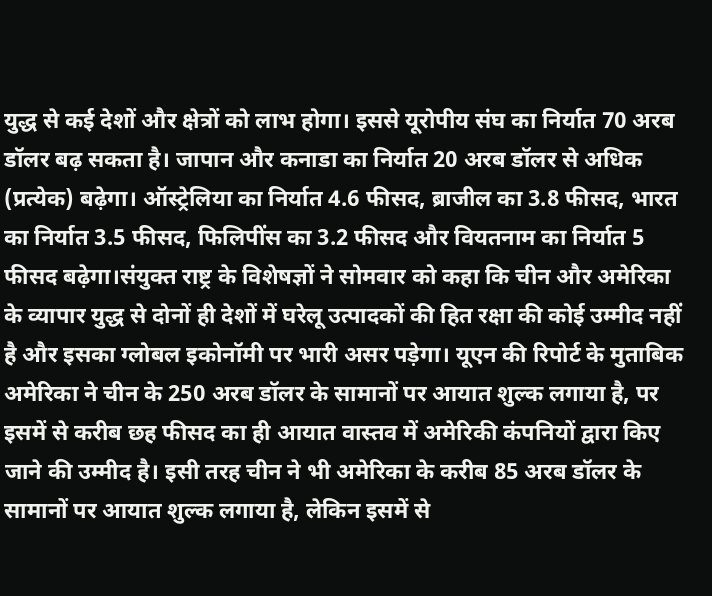युद्ध से कई देशों और क्षेत्रों को लाभ होगा। इससे यूरोपीय संघ का निर्यात 70 अरब डॉलर बढ़ सकता है। जापान और कनाडा का निर्यात 20 अरब डॉलर से अधिक (प्रत्येक) बढ़ेगा। ऑस्ट्रेलिया का निर्यात 4.6 फीसद, ब्राजील का 3.8 फीसद, भारत का निर्यात 3.5 फीसद, फिलिपींस का 3.2 फीसद और वियतनाम का निर्यात 5 फीसद बढ़ेगा।संयुक्त राष्ट्र के विशेषज्ञों ने सोमवार को कहा कि चीन और अमेरिका के व्यापार युद्ध से दोनों ही देशों में घरेलू उत्पादकों की हित रक्षा की कोई उम्मीद नहीं है और इसका ग्लोबल इकोनॉमी पर भारी असर पड़ेगा। यूएन की रिपोर्ट के मुताबिक अमेरिका ने चीन के 250 अरब डॉलर के सामानों पर आयात शुल्क लगाया है, पर इसमें से करीब छह फीसद का ही आयात वास्तव में अमेरिकी कंपनियों द्वारा किए जाने की उम्मीद है। इसी तरह चीन ने भी अमेरिका के करीब 85 अरब डॉलर के सामानों पर आयात शुल्क लगाया है, लेकिन इसमें से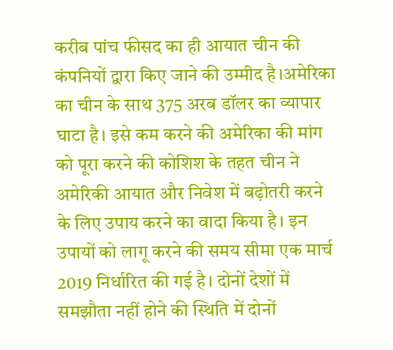करीब पांच फीसद का ही आयात चीन की कंपनियों द्वारा किए जाने की उम्मीद है।अमेरिका का चीन के साथ 375 अरब डॉलर का व्यापार घाटा है। इसे कम करने की अमेरिका की मांग को पूरा करने की कोशिश के तहत चीन ने अमेरिकी आयात और निवेश में बढ़ोतरी करने के लिए उपाय करने का वादा किया है। इन उपायों को लागू करने की समय सीमा एक मार्च 2019 निर्धारित की गई है। दोनों देशों में समझौता नहीं होने की स्थिति में दोनों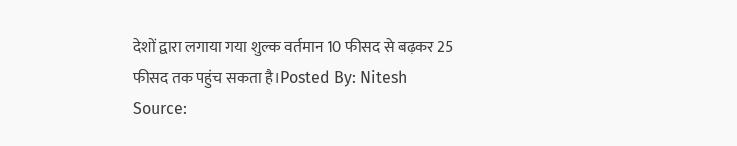देशों द्वारा लगाया गया शुल्क वर्तमान 10 फीसद से बढ़कर 25 फीसद तक पहुंच सकता है।Posted By: Nitesh
Source: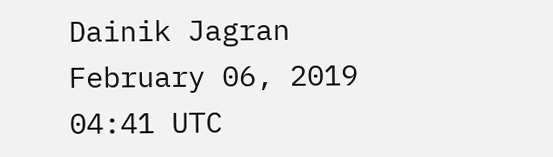Dainik Jagran February 06, 2019 04:41 UTC